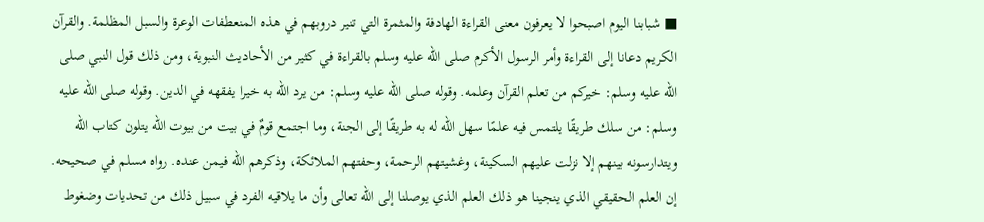■ شبابنا اليوم اصبحوا لا يعرفون معنى القراءة الهادفة والمثمرة التي تنير دروبهم في هذه المنعطفات الوعرة والسبل المظلمة. والقرآن الكريم دعانا إلى القراءة وأمر الرسول الأكرم صلى الله عليه وسلم بالقراءة في كثير من الأحاديث النبوية، ومن ذلك قول النبي صلى الله عليه وسلم: خيركم من تعلم القرآن وعلمه. وقوله صلى الله عليه وسلم: من يرد الله به خيرا يفقهه في الدين. وقوله صلى الله عليه وسلم: من سلك طريقًا يلتمس فيه علمًا سهل الله له به طريقًا إلى الجنة، وما اجتمع قومٌ في بيت من بيوت الله يتلون كتاب الله ويتدارسونه بينهم إلا نزلت عليهم السكينة، وغشيتهم الرحمة، وحفتهم الملائكة، وذكرهم الله فيمن عنده. رواه مسلم في صحيحه.
إن العلم الحقيقي الذي ينجينا هو ذلك العلم الذي يوصلنا إلى الله تعالى وأن ما يلاقيه الفرد في سبيل ذلك من تحديات وضغوط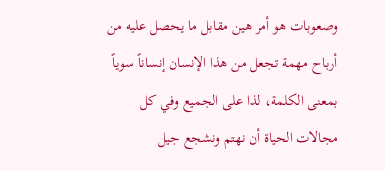وصعوبات هو أمر هين مقابل ما يحصل عليه من أرباح مهمة تجعل من هذا الإنسان إنساناً سوياً بمعنى الكلمة، لذا على الجميع وفي كل مجالات الحياة أن نهتم ونشجع جيل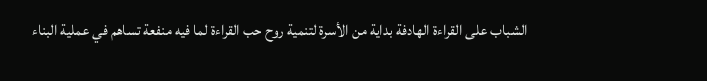الشباب على القراءة الهادفة بداية من الأسرة لتنمية روح حب القراءة لما فيه منفعة تساهم في عملية البناء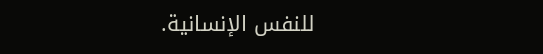للنفس الإنسانية.